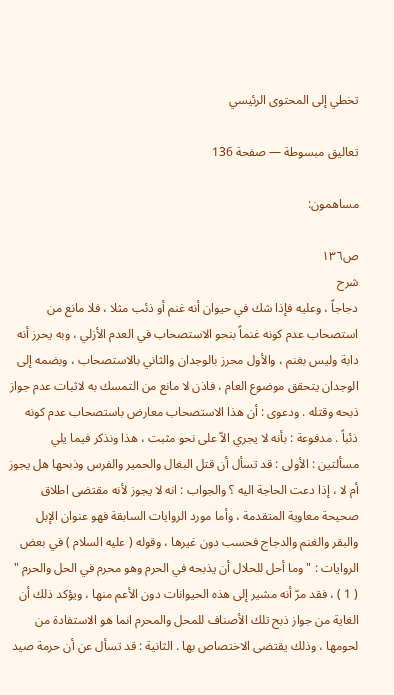تخطي إلى المحتوى الرئيسي

تعاليق مبسوطة — صفحة 136

مساهمون:

ص١٣٦
شرح
دجاجاً ، وعليه فإذا شك في حيوان أنه غنم أو ذئب مثلا ، فلا مانع من استصحاب عدم كونه غنماً بنحو الاستصحاب في العدم الأزلي ، وبه يحرز أنه دابة وليس بغنم ، والأول محرز بالوجدان والثاني بالاستصحاب ، وبضمه إلى الوجدان يتحقق موضوع العام ، فاذن لا مانع من التمسك به لاثبات عدم جواز ذبحه وقتله . ودعوى : أن هذا الاستصحاب معارض باستصحاب عدم كونه ذئباً . مدفوعة : بأنه لا يجري الاّ على نحو مثبت ، هذا ونذكر فيما يلي مسألتين : الأولى : قد تسأل أن قتل البغال والحمير والفرس وذبحها هل يجوز أم لا ، إذا دعت الحاجة اليه ؟ والجواب : انه لا يجوز لأنه مقتضى اطلاق صحيحة معاوية المتقدمة ، وأما مورد الروايات السابقة فهو عنوان الإبل والبقر والغنم والدجاج فحسب دون غيرها ، وقوله ( عليه السلام ) في بعض الروايات : " وما أحل للحلال أن يذبحه في الحرم وهو محرم في الحل والحرم " ( 1 ) ، فقد مرّ أنه مشير إلى هذه الحيوانات دون الأعم منها ، ويؤكد ذلك أن الغاية من جواز ذبح تلك الأصناف للمحل والمحرم انما هو الاستفادة من لحومها ، وذلك يقتضى الاختصاص بها . الثانية : قد تسأل عن أن حرمة صيد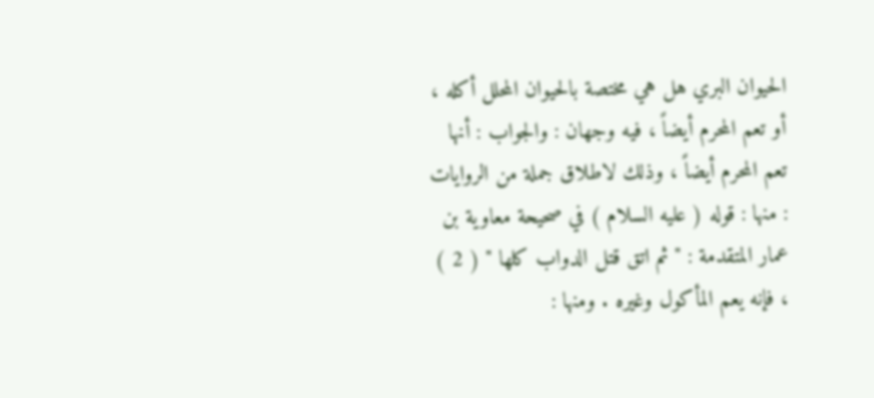الحيوان البري هل هي مختصة بالحيوان المحلل أكله ، أو تعم المحرم أيضاً ، فيه وجهان : والجواب : أنها تعم المحرم أيضاً ، وذلك لاطلاق جملة من الروايات : منها : قوله ( عليه السلام ) في صحيحة معاوية بن عمار المتقدمة : " ثم اتق قتل الدواب كلها " ( 2 ) ، فإنه يعم المأكول وغيره . ومنها :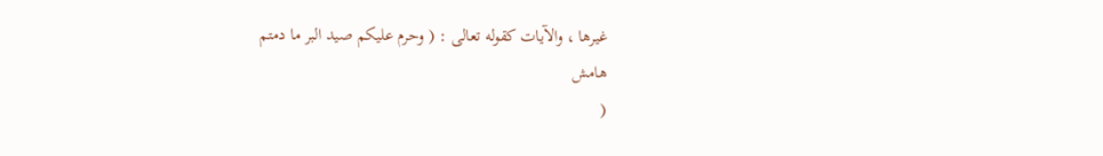غيرها ، والآيات كقوله تعالى : ( وحرم عليكم صيد البر ما دمتم
هامش
(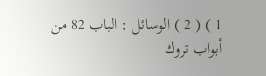1 ) ( 2 ) الوسائل : الباب 82 من أبواب تروك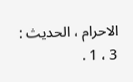الاحرام ، الحديث : 3 ، 1 .